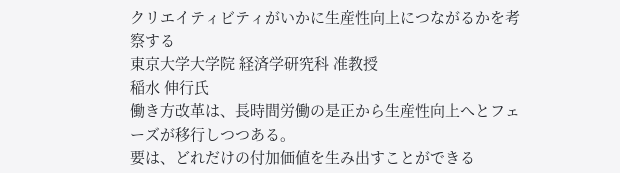クリエイティビティがいかに生産性向上につながるかを考察する
東京大学大学院 経済学研究科 准教授
稲水 伸行氏
働き方改革は、長時間労働の是正から生産性向上へとフェーズが移行しつつある。
要は、どれだけの付加価値を生み出すことができる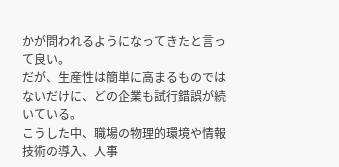かが問われるようになってきたと言って良い。
だが、生産性は簡単に高まるものではないだけに、どの企業も試行錯誤が続いている。
こうした中、職場の物理的環境や情報技術の導入、人事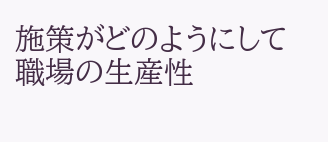施策がどのようにして職場の生産性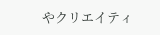やクリエイティ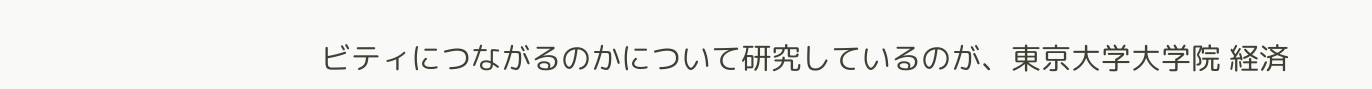ビティにつながるのかについて研究しているのが、東京大学大学院 経済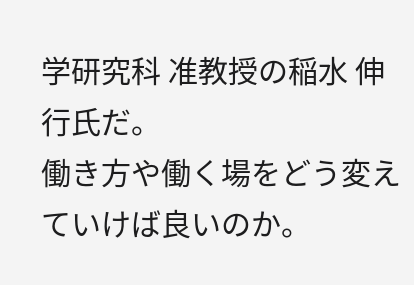学研究科 准教授の稲水 伸行氏だ。
働き方や働く場をどう変えていけば良いのか。